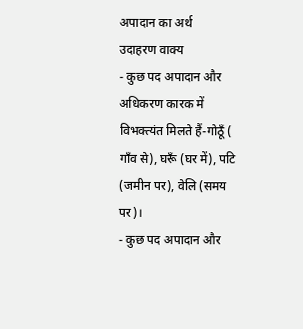अपादान का अर्थ
उदाहरण वाक्य
- कुछ पद अपादान और अधिकरण कारक में विभक्त्यंत मिलते हैं-गोठूँ ( गाँव से), घरूँ (घर में), पटि (जमीन पर), वेलि (समय पर)।
- कुछ पद अपादान और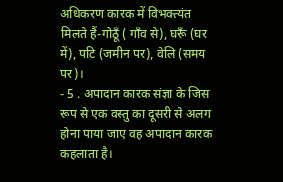अधिकरण कारक में विभक्त्यंत मिलते हैं-गोठूँ ( गाँव से), घरूँ (घर में), पटि (जमीन पर), वेलि (समय पर)।
- 5 . अपादान कारक संज्ञा के जिस रूप से एक वस्तु का दूसरी से अलग होना पाया जाए वह अपादान कारक कहलाता है।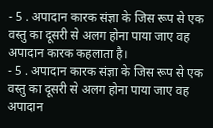- 5 . अपादान कारक संज्ञा के जिस रूप से एक वस्तु का दूसरी से अलग होना पाया जाए वह अपादान कारक कहलाता है।
- 5 . अपादान कारक संज्ञा के जिस रूप से एक वस्तु का दूसरी से अलग होना पाया जाए वह अपादान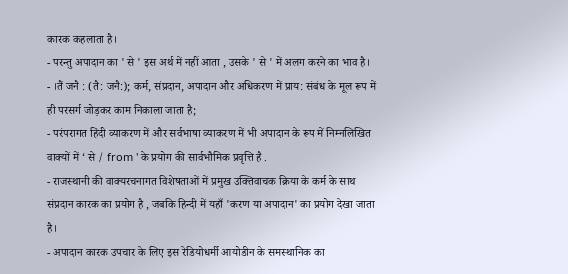कारक कहलाता है।
- परन्तु अपादान का ' से ' इस अर्थ में नहीं आता , उसके ' से ' में अलग करने का भाव है।
- ।तैं जनै : (तै: जनै:); कर्म, संप्रदान, अपादान और अधिकरण में प्राय: संबंध के मूल रूप में ही परसर्ग जोड़कर काम निकाला जाता है;
- परंपरागत हिंदी व्याकरण में और सर्वभाषा व्याकरण में भी अपादान के रूप में निम्नलिखित वाक्यों में ‘ से / from ' के प्रयोग की सार्वभौमिक प्रवृत्ति है .
- राजस्थानी की वाक्यरचनागत विशेषताओं में प्रमुख उक्तिवाचक क्रिया के कर्म के साथ संप्रदान कारक का प्रयोग है , जबकि हिन्दी में यहाँ 'करण या अपादान' का प्रयोग देखा जाता है।
- अपादान कारक उपचार के लिए इस रेडियोधर्मी आयोडीन के समस्थानिक का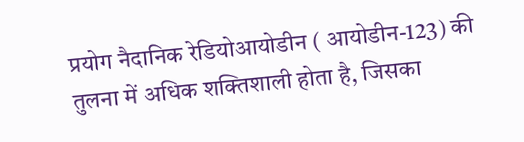प्रयोग नैदानिक रेडियोआयोडीन ( आयोडीन-123) की तुलना में अधिक शक्तिशाली होता है, जिसका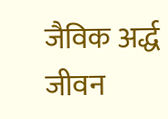जैविक अर्द्ध जीवन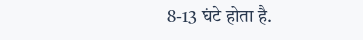8-13 घंटे होता है.